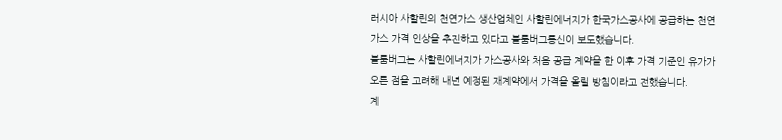러시아 사할린의 천연가스 생산업체인 사할린에너지가 한국가스공사에 공급하는 천연가스 가격 인상을 추진하고 있다고 블룸버그통신이 보도했습니다.
블룸버그는 사할린에너지가 가스공사와 처음 공급 계약을 한 이후 가격 기준인 유가가 오른 점을 고려해 내년 예정된 재계약에서 가격을 올릴 방침이라고 전했습니다.
계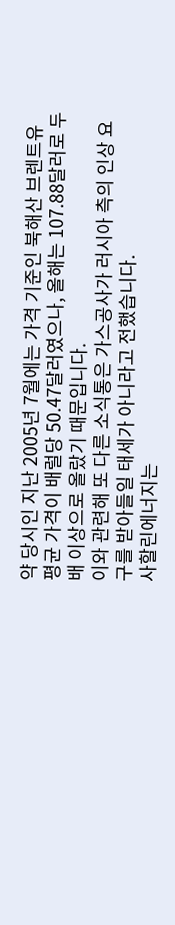약 당시인 지난 2005년 7월에는 가격 기준인 북해산 브렌트유 평균 가격이 배럴당 50.47달러였으나, 올해는 107.88달러로 두 배 이상으로 올랐기 때문입니다.
이와 관련해 또 다른 소식통은 가스공사가 러시아 측의 인상 요구를 받아들일 태세가 아니라고 전했습니다.
사할린에너지는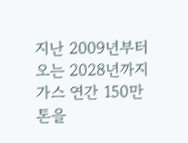지난 2009년부터 오는 2028년까지 가스 연간 150만 톤을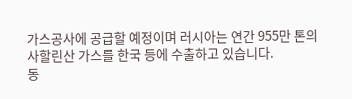가스공사에 공급할 예정이며 러시아는 연간 955만 톤의 사할린산 가스를 한국 등에 수출하고 있습니다.
동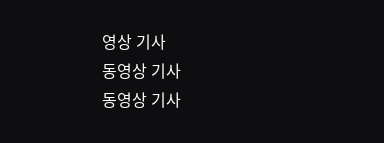영상 기사
동영상 기사
동영상 기사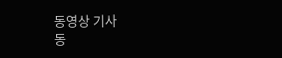동영상 기사
동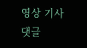영상 기사
댓글